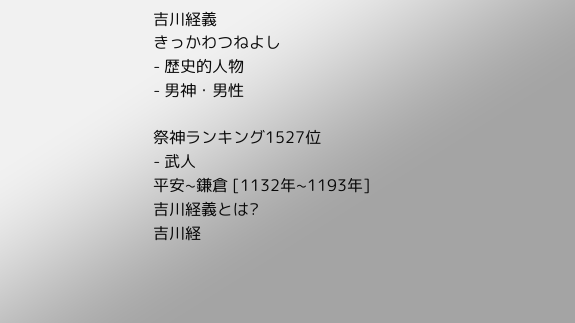吉川経義
きっかわつねよし
- 歴史的人物
- 男神・男性

祭神ランキング1527位
- 武人
平安~鎌倉 [1132年~1193年]
吉川経義とは?
吉川経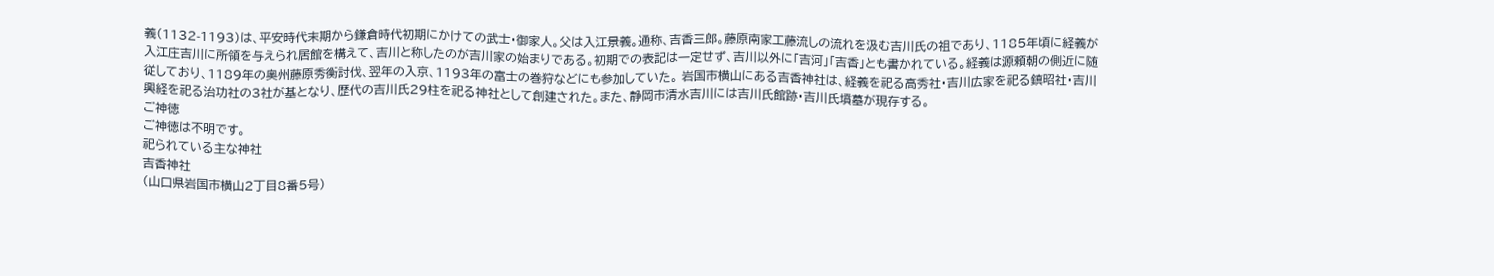義(1132-1193)は、平安時代末期から鎌倉時代初期にかけての武士・御家人。父は入江景義。通称、吉香三郎。藤原南家工藤流しの流れを汲む吉川氏の祖であり、1185年頃に経義が入江庄吉川に所領を与えられ居館を構えて、吉川と称したのが吉川家の始まりである。初期での表記は一定せず、吉川以外に「吉河」「吉香」とも書かれている。経義は源頼朝の側近に随従しており、1189年の奥州藤原秀衡討伐、翌年の入京、1193年の富士の巻狩などにも参加していた。 岩国市横山にある吉香神社は、経義を祀る高秀社・吉川広家を祀る鎮昭社・吉川興経を祀る治功社の3社が基となり、歴代の吉川氏29柱を祀る神社として創建された。また、静岡市清水吉川には吉川氏館跡・吉川氏墳墓が現存する。
ご神徳
ご神徳は不明です。
祀られている主な神社
吉香神社
(山口県岩国市横山2丁目8番5号)